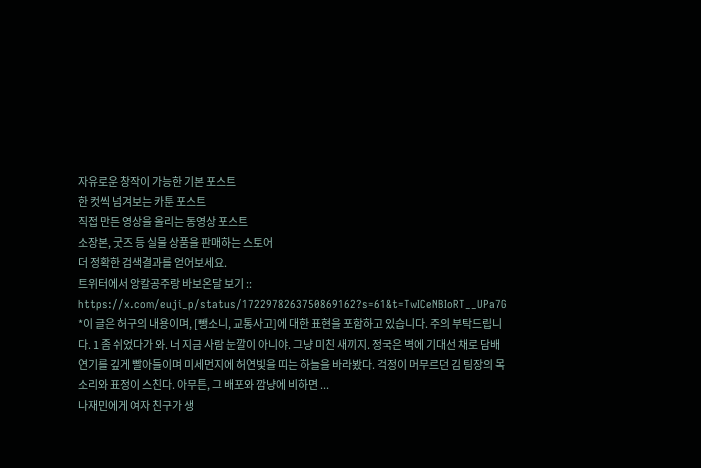자유로운 창작이 가능한 기본 포스트
한 컷씩 넘겨보는 카툰 포스트
직접 만든 영상을 올리는 동영상 포스트
소장본, 굿즈 등 실물 상품을 판매하는 스토어
더 정확한 검색결과를 얻어보세요.
트위터에서 앙칼공주랑 바보온달 보기 :: https://x.com/euji_p/status/1722978263750869162?s=61&t=TwICeNBIoRT__UPa7G
*이 글은 허구의 내용이며, [뺑소니, 교통사고]에 대한 표현을 포함하고 있습니다. 주의 부탁드립니다. 1 좀 쉬었다가 와. 너 지금 사람 눈깔이 아니야. 그냥 미친 새끼지. 정국은 벽에 기대선 채로 담배 연기를 깊게 빨아들이며 미세먼지에 허연빛을 띠는 하늘을 바라봤다. 걱정이 머무르던 김 팀장의 목소리와 표정이 스친다. 아무튼, 그 배포와 깜냥에 비하면 ...
나재민에게 여자 친구가 생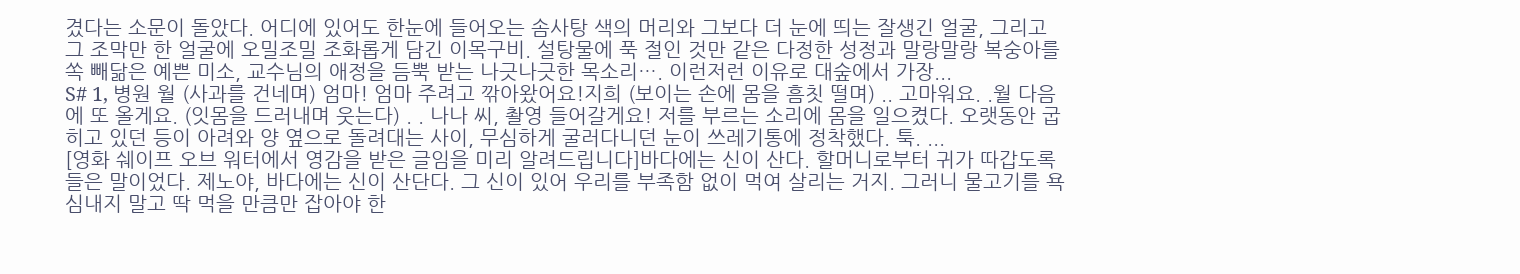겼다는 소문이 돌았다. 어디에 있어도 한눈에 들어오는 솜사탕 색의 머리와 그보다 더 눈에 띄는 잘생긴 얼굴, 그리고 그 조막만 한 얼굴에 오밀조밀 조화롭게 담긴 이목구비. 설탕물에 푹 절인 것만 같은 다정한 성정과 말랑말랑 복숭아를 쏙 빼닮은 예쁜 미소, 교수님의 애정을 듬뿍 받는 나긋나긋한 목소리…. 이런저런 이유로 대숲에서 가장...
S# 1, 병원 월 (사과를 건네며) 엄마! 엄마 주려고 깎아왔어요!지희 (보이는 손에 몸을 흠칫 떨며) .. 고마워요. .월 다음에 또 올게요. (잇몸을 드러내며 웃는다) . . 나나 씨, 촬영 들어갈게요! 저를 부르는 소리에 몸을 일으켰다. 오랫동안 굽히고 있던 등이 아려와 양 옆으로 돌려대는 사이, 무심하게 굴러다니던 눈이 쓰레기통에 정착했다. 툭. ...
[영화 쉐이프 오브 워터에서 영감을 받은 글임을 미리 알려드립니다]바다에는 신이 산다. 할머니로부터 귀가 따갑도록 들은 말이었다. 제노야, 바다에는 신이 산단다. 그 신이 있어 우리를 부족함 없이 먹여 살리는 거지. 그러니 물고기를 욕심내지 말고 딱 먹을 만큼만 잡아야 한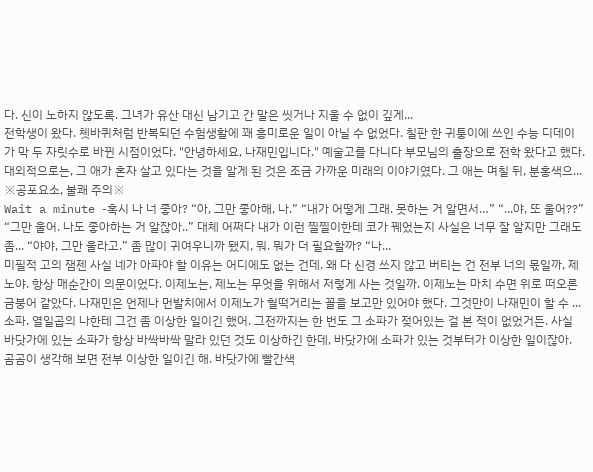다. 신이 노하지 않도록. 그녀가 유산 대신 남기고 간 말은 씻거나 지울 수 없이 깊게...
전학생이 왔다. 쳇바퀴처럼 반복되던 수험생활에 꽤 흥미로운 일이 아닐 수 없었다. 칠판 한 귀퉁이에 쓰인 수능 디데이가 막 두 자릿수로 바뀐 시점이었다. "안녕하세요, 나재민입니다." 예술고를 다니다 부모님의 출장으로 전학 왔다고 했다. 대외적으로는, 그 애가 혼자 살고 있다는 것을 알게 된 것은 조금 가까운 미래의 이야기였다. 그 애는 며칠 뒤, 분홍색으...
※공포요소, 불쾌 주의※
Wait a minute -혹시 나 너 좋아? “아, 그만 좋아해, 나.” “내가 어떻게 그래. 못하는 거 알면서…” “...야, 또 울어??” “그만 울어. 나도 좋아하는 거 알잖아..” 대체 어쩌다 내가 이런 찔찔이한테 코가 꿰었는지 사실은 너무 잘 알지만 그래도 좀... “야야, 그만 울라고.” 좀 많이 귀여우니까 됐지, 뭐. 뭐가 더 필요할까? “나...
미필적 고의 잼젠 사실 네가 아파야 할 이유는 어디에도 없는 건데. 왜 다 신경 쓰지 않고 버티는 건 전부 너의 몫일까, 제노야. 항상 매순간이 의문이었다. 이제노는, 제노는 무엇을 위해서 저렇게 사는 것일까. 이제노는 마치 수면 위로 떠오른 금붕어 같았다. 나재민은 언제나 먼발치에서 이제노가 헐떡거리는 꼴을 보고만 있어야 했다. 그것만이 나재민이 할 수 ...
소파. 열일곱의 나한테 그건 좀 이상한 일이긴 했어. 그전까지는 한 번도 그 소파가 젖어있는 걸 본 적이 없었거든. 사실 바닷가에 있는 소파가 항상 바싹바싹 말라 있던 것도 이상하긴 한데, 바닷가에 소파가 있는 것부터가 이상한 일이잖아. 곰곰이 생각해 보면 전부 이상한 일이긴 해. 바닷가에 빨간색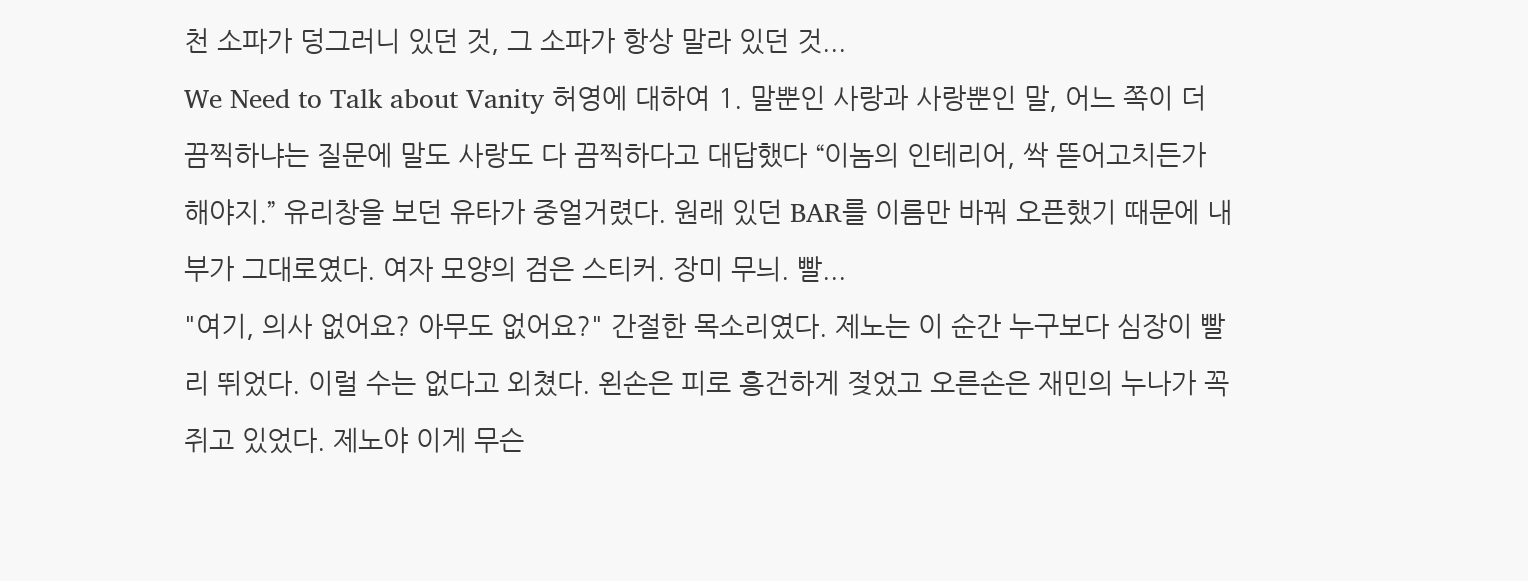천 소파가 덩그러니 있던 것, 그 소파가 항상 말라 있던 것...
We Need to Talk about Vanity 허영에 대하여 1. 말뿐인 사랑과 사랑뿐인 말, 어느 쪽이 더 끔찍하냐는 질문에 말도 사랑도 다 끔찍하다고 대답했다 “이놈의 인테리어, 싹 뜯어고치든가 해야지.” 유리창을 보던 유타가 중얼거렸다. 원래 있던 BAR를 이름만 바꿔 오픈했기 때문에 내부가 그대로였다. 여자 모양의 검은 스티커. 장미 무늬. 빨...
"여기, 의사 없어요? 아무도 없어요?" 간절한 목소리였다. 제노는 이 순간 누구보다 심장이 빨리 뛰었다. 이럴 수는 없다고 외쳤다. 왼손은 피로 흥건하게 젖었고 오른손은 재민의 누나가 꼭 쥐고 있었다. 제노야 이게 무슨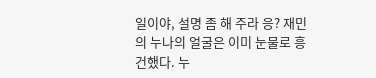일이야, 설명 좀 해 주라 응? 재민의 누나의 얼굴은 이미 눈물로 흥건했다. 누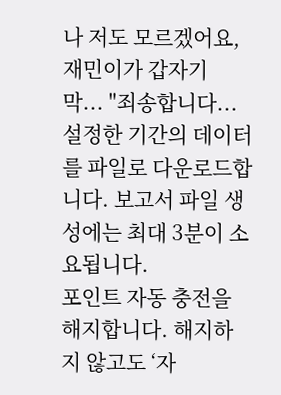나 저도 모르겠어요, 재민이가 갑자기 막... "죄송합니다...
설정한 기간의 데이터를 파일로 다운로드합니다. 보고서 파일 생성에는 최대 3분이 소요됩니다.
포인트 자동 충전을 해지합니다. 해지하지 않고도 ‘자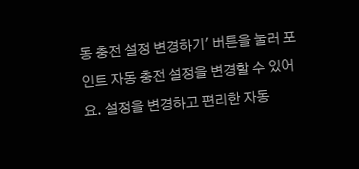동 충전 설정 변경하기' 버튼을 눌러 포인트 자동 충전 설정을 변경할 수 있어요. 설정을 변경하고 편리한 자동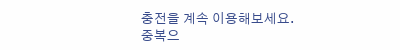충전을 계속 이용해보세요.
중복으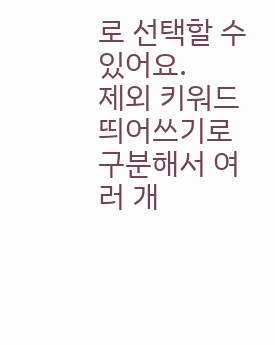로 선택할 수 있어요.
제외 키워드
띄어쓰기로 구분해서 여러 개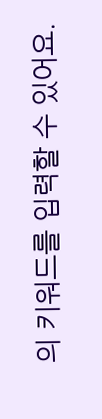의 키워드를 입력할 수 있어요.